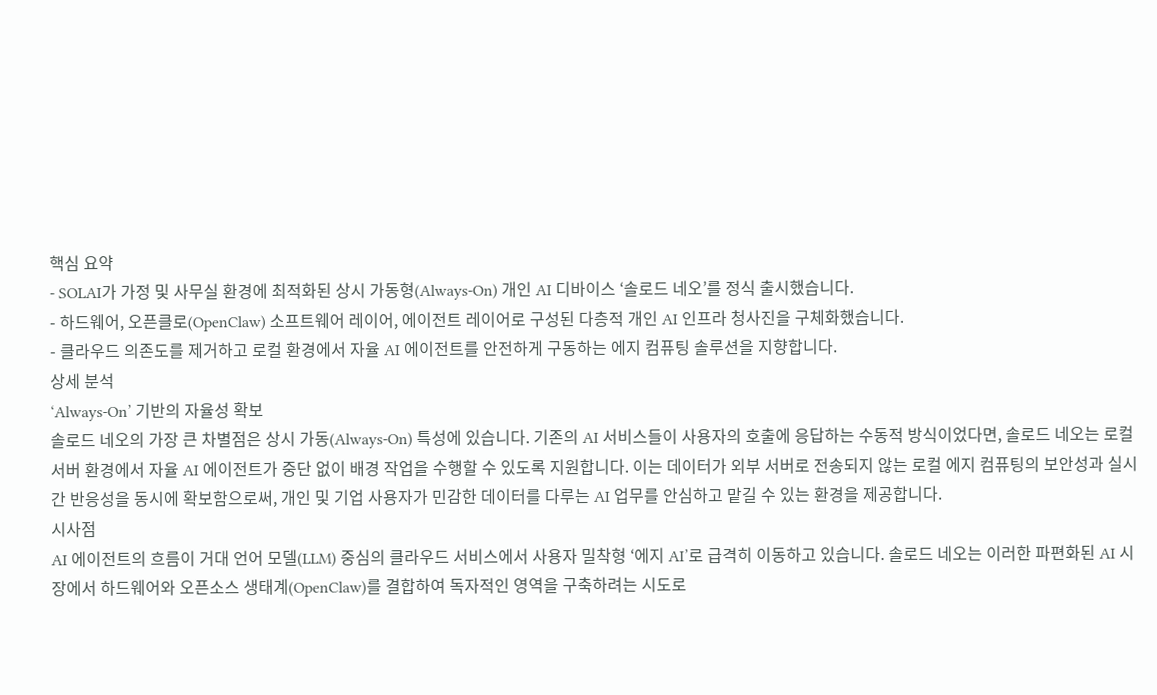핵심 요약
- SOLAI가 가정 및 사무실 환경에 최적화된 상시 가동형(Always-On) 개인 AI 디바이스 ‘솔로드 네오’를 정식 출시했습니다.
- 하드웨어, 오픈클로(OpenClaw) 소프트웨어 레이어, 에이전트 레이어로 구성된 다층적 개인 AI 인프라 청사진을 구체화했습니다.
- 클라우드 의존도를 제거하고 로컬 환경에서 자율 AI 에이전트를 안전하게 구동하는 에지 컴퓨팅 솔루션을 지향합니다.
상세 분석
‘Always-On’ 기반의 자율성 확보
솔로드 네오의 가장 큰 차별점은 상시 가동(Always-On) 특성에 있습니다. 기존의 AI 서비스들이 사용자의 호출에 응답하는 수동적 방식이었다면, 솔로드 네오는 로컬 서버 환경에서 자율 AI 에이전트가 중단 없이 배경 작업을 수행할 수 있도록 지원합니다. 이는 데이터가 외부 서버로 전송되지 않는 로컬 에지 컴퓨팅의 보안성과 실시간 반응성을 동시에 확보함으로써, 개인 및 기업 사용자가 민감한 데이터를 다루는 AI 업무를 안심하고 맡길 수 있는 환경을 제공합니다.
시사점
AI 에이전트의 흐름이 거대 언어 모델(LLM) 중심의 클라우드 서비스에서 사용자 밀착형 ‘에지 AI’로 급격히 이동하고 있습니다. 솔로드 네오는 이러한 파편화된 AI 시장에서 하드웨어와 오픈소스 생태계(OpenClaw)를 결합하여 독자적인 영역을 구축하려는 시도로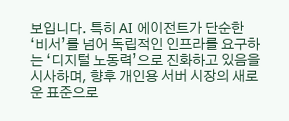보입니다. 특히 AI 에이전트가 단순한 ‘비서’를 넘어 독립적인 인프라를 요구하는 ‘디지털 노동력’으로 진화하고 있음을 시사하며, 향후 개인용 서버 시장의 새로운 표준으로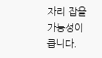자리 잡을 가능성이 큽니다.